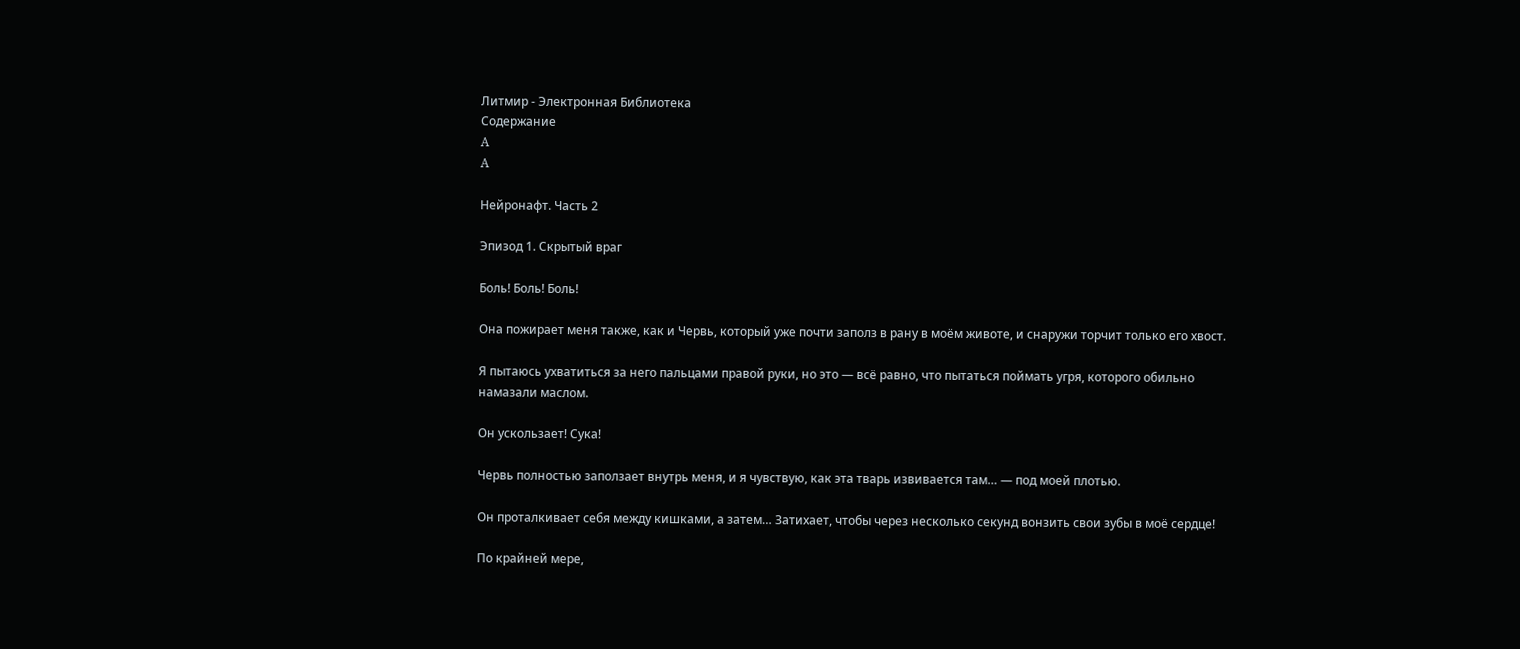Литмир - Электронная Библиотека
Содержание
A
A

Нейронафт. Часть 2

Эпизод 1. Скрытый враг

Боль! Боль! Боль!

Она пожирает меня также, как и Червь, который уже почти заполз в рану в моём животе, и снаружи торчит только его хвост.

Я пытаюсь ухватиться за него пальцами правой руки, но это — всё равно, что пытаться поймать угря, которого обильно намазали маслом.

Он ускользает! Сука!

Червь полностью заползает внутрь меня, и я чувствую, как эта тварь извивается там… — под моей плотью.

Он проталкивает себя между кишками, а затем… Затихает, чтобы через несколько секунд вонзить свои зубы в моё сердце!

По крайней мере,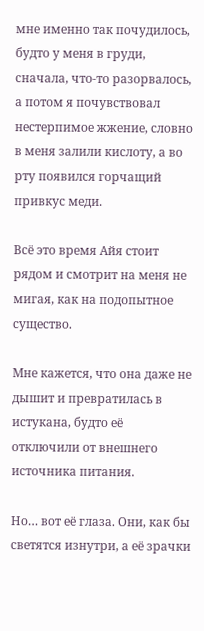мне именно так почудилось, будто у меня в груди, сначала, что-то разорвалось, а потом я почувствовал нестерпимое жжение, словно в меня залили кислоту, а во рту появился горчащий привкус меди.

Всё это время Айя стоит рядом и смотрит на меня не мигая, как на подопытное существо.

Мне кажется, что она даже не дышит и превратилась в истукана, будто её отключили от внешнего источника питания.

Но… вот её глаза. Они, как бы светятся изнутри, а её зрачки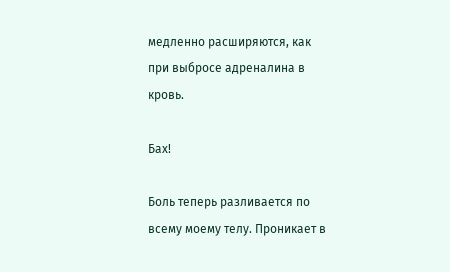медленно расширяются, как при выбросе адреналина в кровь.

Бах!

Боль теперь разливается по всему моему телу. Проникает в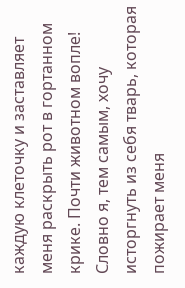каждую клеточку и заставляет меня раскрыть рот в гортанном крике. Почти животном вопле! Словно я, тем самым, хочу исторгнуть из себя тварь, которая пожирает меня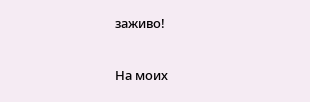заживо!

На моих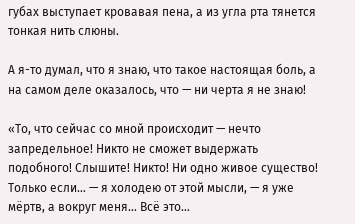губах выступает кровавая пена, а из угла рта тянется тонкая нить слюны.

А я-то думал, что я знаю, что такое настоящая боль, а на самом деле оказалось, что — ни черта я не знаю!

«То, что сейчас со мной происходит — нечто запредельное! Никто не сможет выдержать подобного! Слышите! Никто! Ни одно живое существо! Только если… — я холодею от этой мысли, — я уже мёртв, а вокруг меня… Всё это…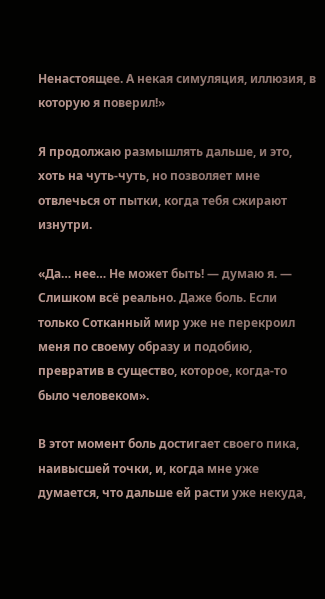Ненастоящее. А некая симуляция, иллюзия, в которую я поверил!»

Я продолжаю размышлять дальше, и это, хоть на чуть-чуть, но позволяет мне отвлечься от пытки, когда тебя сжирают изнутри.

«Да… нее… Не может быть! — думаю я. — Слишком всё реально. Даже боль. Если только Сотканный мир уже не перекроил меня по своему образу и подобию, превратив в существо, которое, когда-то было человеком».

В этот момент боль достигает своего пика, наивысшей точки, и, когда мне уже думается, что дальше ей расти уже некуда,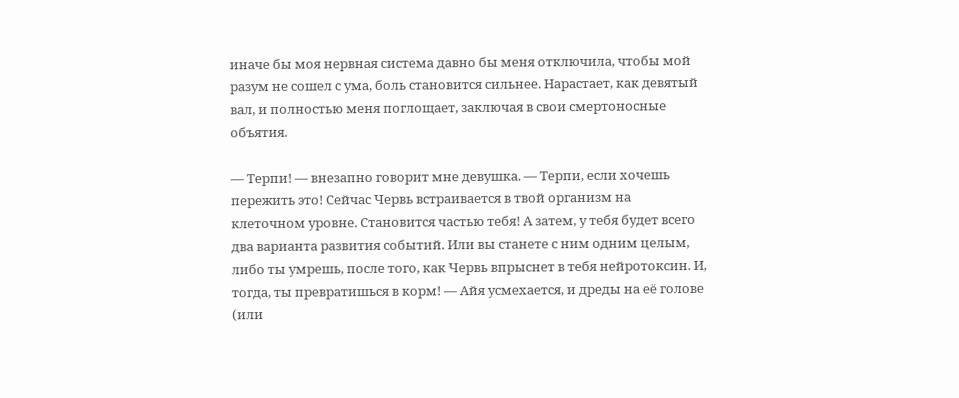иначе бы моя нервная система давно бы меня отключила, чтобы мой разум не сошел с ума, боль становится сильнее. Нарастает, как девятый вал, и полностью меня поглощает, заключая в свои смертоносные объятия.

— Терпи! — внезапно говорит мне девушка. — Терпи, если хочешь пережить это! Сейчас Червь встраивается в твой организм на клеточном уровне. Становится частью тебя! А затем, у тебя будет всего два варианта развития событий. Или вы станете с ним одним целым, либо ты умрешь, после того, как Червь впрыснет в тебя нейротоксин. И, тогда, ты превратишься в корм! — Айя усмехается, и дреды на её голове (или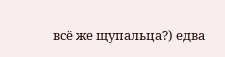всё же щупальца?) едва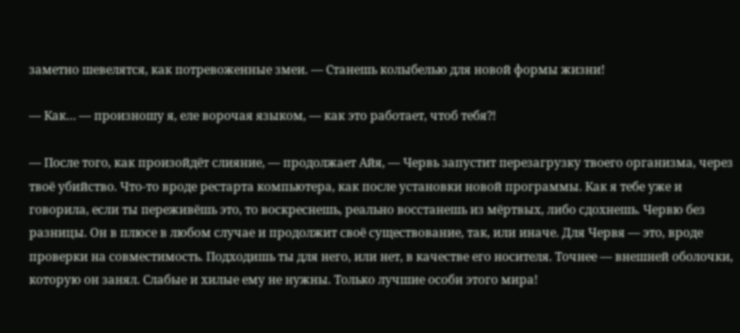заметно шевелятся, как потревоженные змеи. — Станешь колыбелью для новой формы жизни!

— Как… — произношу я, еле ворочая языком, — как это работает, чтоб тебя⁈

— После того, как произойдёт слияние, — продолжает Айя, — Червь запустит перезагрузку твоего организма, через твоё убийство. Что-то вроде рестарта компьютера, как после установки новой программы. Как я тебе уже и говорила, если ты переживёшь это, то воскреснешь, реально восстанешь из мёртвых, либо сдохнешь. Червю без разницы. Он в плюсе в любом случае и продолжит своё существование, так, или иначе. Для Червя — это, вроде проверки на совместимость. Подходишь ты для него, или нет, в качестве его носителя. Точнее — внешней оболочки, которую он занял. Слабые и хилые ему не нужны. Только лучшие особи этого мира!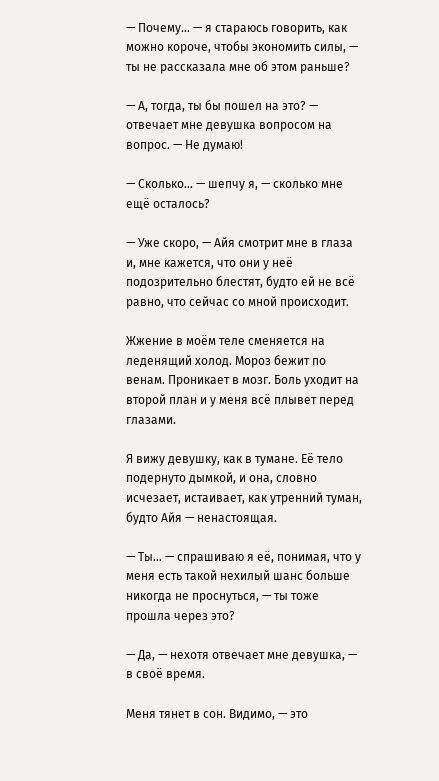— Почему… — я стараюсь говорить, как можно короче, чтобы экономить силы, — ты не рассказала мне об этом раньше?

— А, тогда, ты бы пошел на это? — отвечает мне девушка вопросом на вопрос. — Не думаю!

— Сколько… — шепчу я, — сколько мне ещё осталось?

— Уже скоро, — Айя смотрит мне в глаза и, мне кажется, что они у неё подозрительно блестят, будто ей не всё равно, что сейчас со мной происходит.

Жжение в моём теле сменяется на леденящий холод. Мороз бежит по венам. Проникает в мозг. Боль уходит на второй план и у меня всё плывет перед глазами.

Я вижу девушку, как в тумане. Её тело подернуто дымкой, и она, словно исчезает, истаивает, как утренний туман, будто Айя — ненастоящая.

— Ты… — спрашиваю я её, понимая, что у меня есть такой нехилый шанс больше никогда не проснуться, — ты тоже прошла через это?

— Да, — нехотя отвечает мне девушка, — в своё время.

Меня тянет в сон. Видимо, — это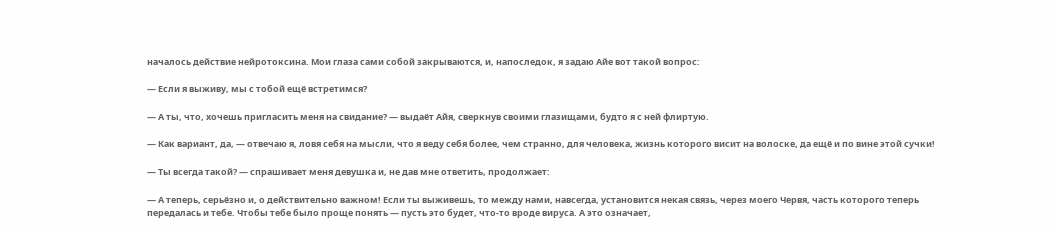началось действие нейротоксина. Мои глаза сами собой закрываются, и, напоследок, я задаю Айе вот такой вопрос:

— Если я выживу, мы с тобой ещё встретимся?

— А ты, что, хочешь пригласить меня на свидание? — выдаёт Айя, сверкнув своими глазищами, будто я с ней флиртую.

— Как вариант, да, — отвечаю я, ловя себя на мысли, что я веду себя более, чем странно, для человека, жизнь которого висит на волоске, да ещё и по вине этой сучки!

— Ты всегда такой? — спрашивает меня девушка и, не дав мне ответить, продолжает:

— А теперь, серьёзно и, о действительно важном! Если ты выживешь, то между нами, навсегда, установится некая связь, через моего Червя, часть которого теперь передалась и тебе. Чтобы тебе было проще понять — пусть это будет, что-то вроде вируса. А это означает,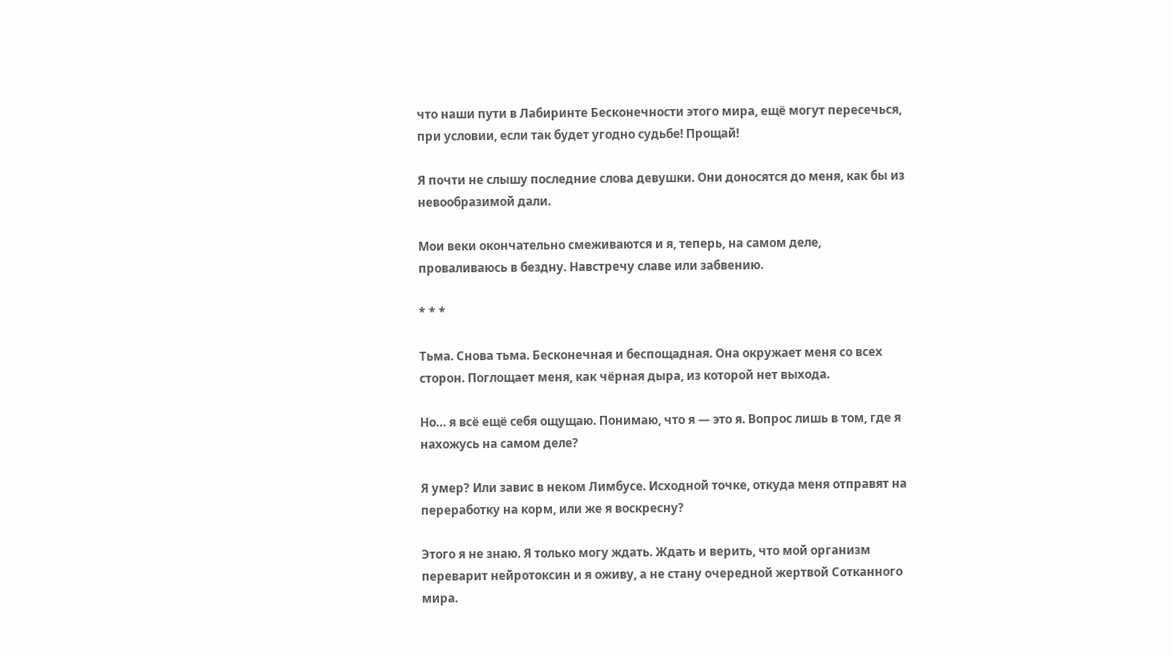что наши пути в Лабиринте Бесконечности этого мира, ещё могут пересечься, при условии, если так будет угодно судьбе! Прощай!

Я почти не слышу последние слова девушки. Они доносятся до меня, как бы из невообразимой дали.

Мои веки окончательно смеживаются и я, теперь, на самом деле, проваливаюсь в бездну. Навстречу славе или забвению.

* * *

Тьма. Снова тьма. Бесконечная и беспощадная. Она окружает меня со всех сторон. Поглощает меня, как чёрная дыра, из которой нет выхода.

Но… я всё ещё себя ощущаю. Понимаю, что я — это я. Вопрос лишь в том, где я нахожусь на самом деле?

Я умер? Или завис в неком Лимбусе. Исходной точке, откуда меня отправят на переработку на корм, или же я воскресну?

Этого я не знаю. Я только могу ждать. Ждать и верить, что мой организм переварит нейротоксин и я оживу, а не стану очередной жертвой Сотканного мира.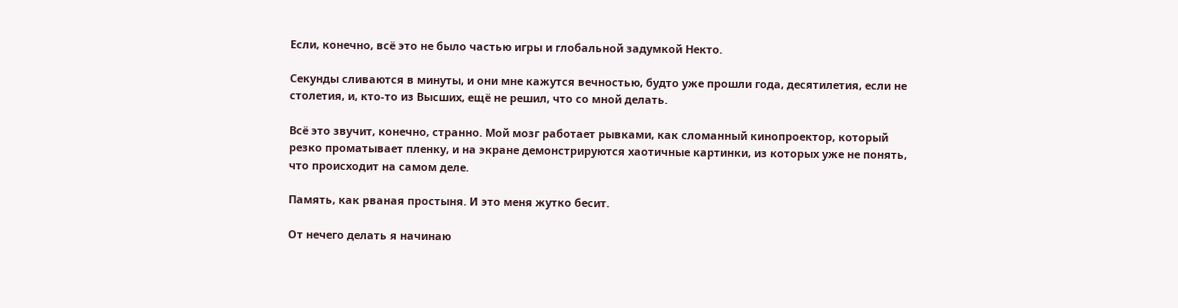Если, конечно, всё это не было частью игры и глобальной задумкой Некто.

Секунды сливаются в минуты, и они мне кажутся вечностью, будто уже прошли года, десятилетия, если не столетия, и, кто-то из Высших, ещё не решил, что со мной делать.

Всё это звучит, конечно, странно. Мой мозг работает рывками, как сломанный кинопроектор, который резко проматывает пленку, и на экране демонстрируются хаотичные картинки, из которых уже не понять, что происходит на самом деле.

Память, как рваная простыня. И это меня жутко бесит.

От нечего делать я начинаю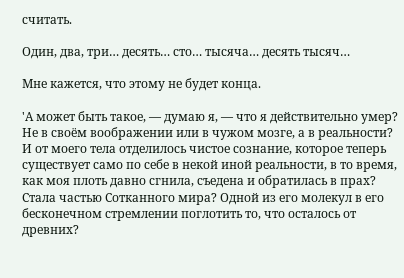считать.

Один, два, три… десять… сто… тысяча… десять тысяч…

Мне кажется, что этому не будет конца.

'А может быть такое, — думаю я, — что я действительно умер? Не в своём воображении или в чужом мозге, а в реальности? И от моего тела отделилось чистое сознание, которое теперь существует само по себе в некой иной реальности, в то время, как моя плоть давно сгнила, съедена и обратилась в прах? Стала частью Сотканного мира? Одной из его молекул в его бесконечном стремлении поглотить то, что осталось от древних?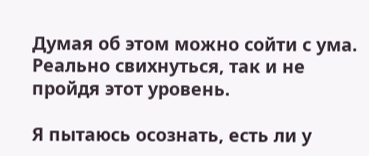Думая об этом можно сойти с ума. Реально свихнуться, так и не пройдя этот уровень.

Я пытаюсь осознать, есть ли у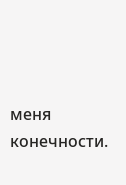меня конечности.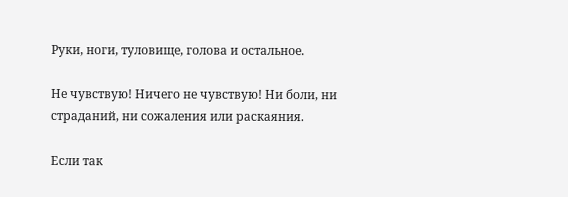Руки, ноги, туловище, голова и остальное.

Не чувствую! Ничего не чувствую! Ни боли, ни страданий, ни сожаления или раскаяния.

Если так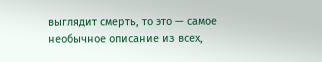выглядит смерть, то это — самое необычное описание из всех,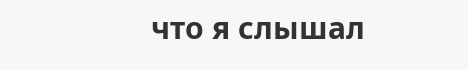что я слышал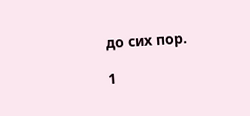до сих пор.

1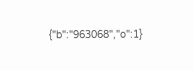{"b":"963068","o":1}